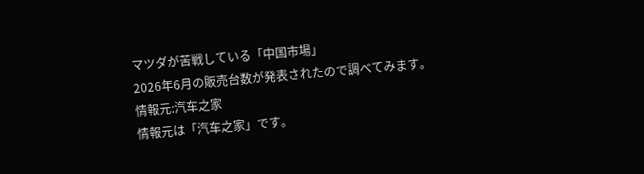マツダが苦戦している「中国市場」
2026年6月の販売台数が発表されたので調べてみます。
情報元:汽车之家
情報元は「汽车之家」です。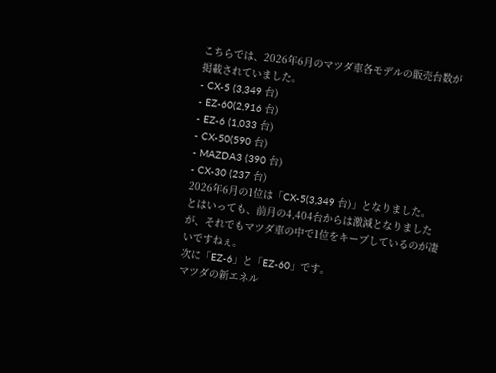こちらでは、2026年6月のマツダ車各モデルの販売台数が掲載されていました。
- CX-5 (3,349 台)
- EZ-60(2,916 台)
- EZ-6 (1,033 台)
- CX-50(590 台)
- MAZDA3 (390 台)
- CX-30 (237 台)
2026年6月の1位は「CX-5(3,349 台)」となりました。
とはいっても、前月の4,404台からは激減となりましたが、それでもマツダ車の中で1位をキープしているのが凄いですねぇ。
次に「EZ-6」と「EZ-60」です。
マツダの新エネル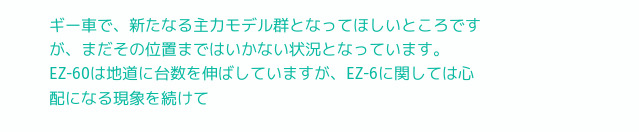ギー車で、新たなる主力モデル群となってほしいところですが、まだその位置まではいかない状況となっています。EZ-60は地道に台数を伸ばしていますが、EZ-6に関しては心配になる現象を続けて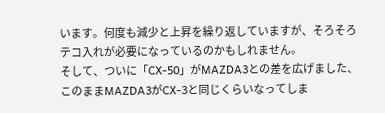います。何度も減少と上昇を繰り返していますが、そろそろテコ入れが必要になっているのかもしれません。
そして、ついに「CX-50」がMAZDA3との差を広げました、
このままMAZDA3がCX-3と同じくらいなってしま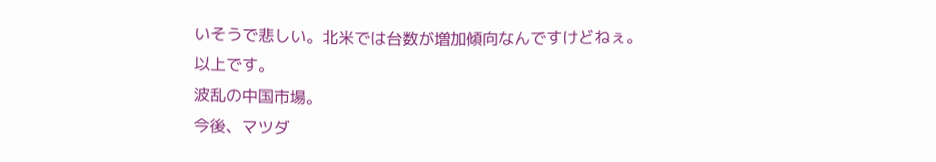いそうで悲しい。北米では台数が増加傾向なんですけどねぇ。
以上です。
波乱の中国市場。
今後、マツダ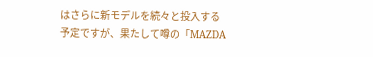はさらに新モデルを続々と投入する予定ですが、果たして噂の「MAZDA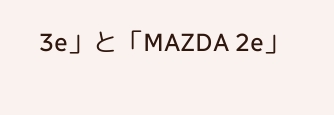3e」と「MAZDA 2e」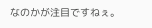なのかが注目ですねぇ。